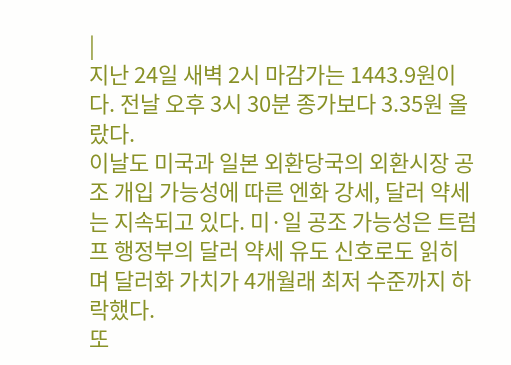|
지난 24일 새벽 2시 마감가는 1443.9원이다. 전날 오후 3시 30분 종가보다 3.35원 올랐다.
이날도 미국과 일본 외환당국의 외환시장 공조 개입 가능성에 따른 엔화 강세, 달러 약세는 지속되고 있다. 미·일 공조 가능성은 트럼프 행정부의 달러 약세 유도 신호로도 읽히며 달러화 가치가 4개월래 최저 수준까지 하락했다.
또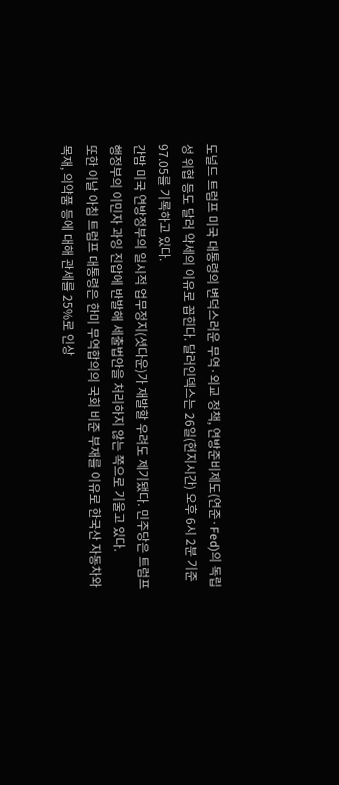도널드 트럼프 미국 대통령의 변덕스러운 무역·외교 정책, 연방준비제도(연준·Fed)의 독립성 위협 등도 달러 약세의 이유로 꼽힌다. 달러인덱스는 26일(현지시간) 오후 6시 2분 기준 97.05를 기록하고 있다.
간밤 미국 연방정부의 일시적 업무정지(셧다운)가 재발할 우려도 제기됐다. 민주당은 트럼프 행정부의 이민자 과잉 진압에 반발해 세출법안을 처리하지 않는 쪽으로 기울고 있다.
또한 이날 아침 트럼프 대통령은 한미 무역합의의 국회 비준 부재를 이유로 한국산 자동차와 목재, 의약품 등에 대해 관세를 25%로 인상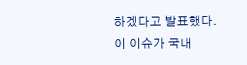하겠다고 발표했다.
이 이슈가 국내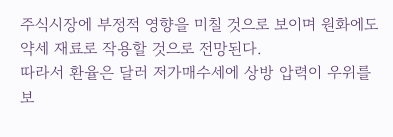주식시장에 부정적 영향을 미칠 것으로 보이며 원화에도 약세 재료로 작용할 것으로 전망된다.
따라서 환율은 달러 저가매수세에 상방 압력이 우위를 보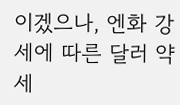이겠으나, 엔화 강세에 따른 달러 약세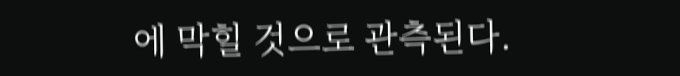에 막힐 것으로 관측된다.